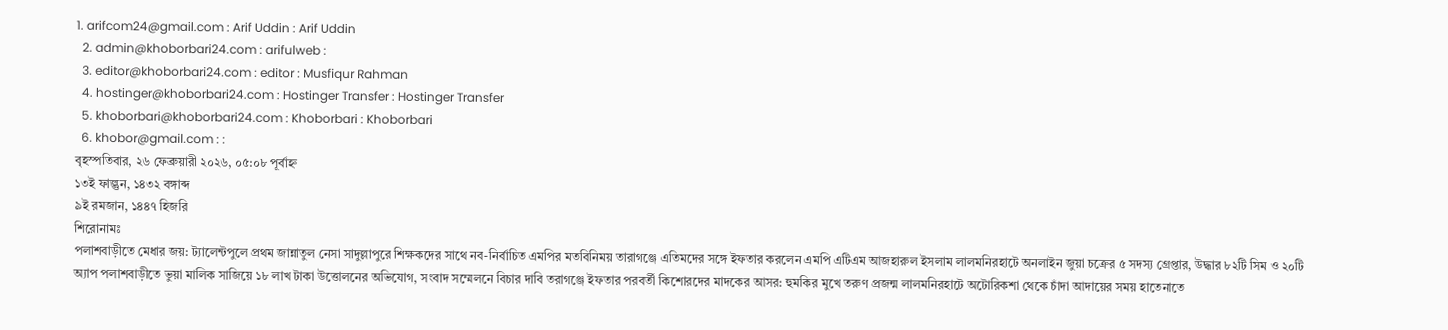1. arifcom24@gmail.com : Arif Uddin : Arif Uddin
  2. admin@khoborbari24.com : arifulweb :
  3. editor@khoborbari24.com : editor : Musfiqur Rahman
  4. hostinger@khoborbari24.com : Hostinger Transfer : Hostinger Transfer
  5. khoborbari@khoborbari24.com : Khoborbari : Khoborbari
  6. khobor@gmail.com : :
বৃহস্পতিবার, ২৬ ফেব্রুয়ারী ২০২৬, ০৫:০৮ পূর্বাহ্ন
১৩ই ফাল্গুন, ১৪৩২ বঙ্গাব্দ
৯ই রমজান, ১৪৪৭ হিজরি
শিরোনামঃ
পলাশবাড়ীতে মেধার জয়: ট্যালেন্টপুলে প্রথম জান্নাতুল নেসা সাদুল্লাপুরে শিক্ষকদের সাথে নব-নির্বাচিত এমপির মতবিনিময় তারাগঞ্জে এতিমদের সঙ্গে ইফতার করলেন এমপি এটিএম আজহারুল ইসলাম লালমনিরহাটে অনলাইন জুয়া চক্রের ৫ সদস্য গ্রেপ্তার, উদ্ধার ৮২টি সিম ও ২০টি অ্যাপ পলাশবাড়ীতে ভুয়া মালিক সাজিয়ে ১৮ লাখ টাকা উত্তোলনের অভিযোগ, সংবাদ সম্মেলনে বিচার দাবি তরাগঞ্জে ইফতার পরবর্তী কিশোরদের মাদকের আসর: হুমকির মুখে তরুণ প্রজন্ম লালমনিরহাটে অটোরিকশা থেকে চাঁদা আদায়ের সময় হাতেনাতে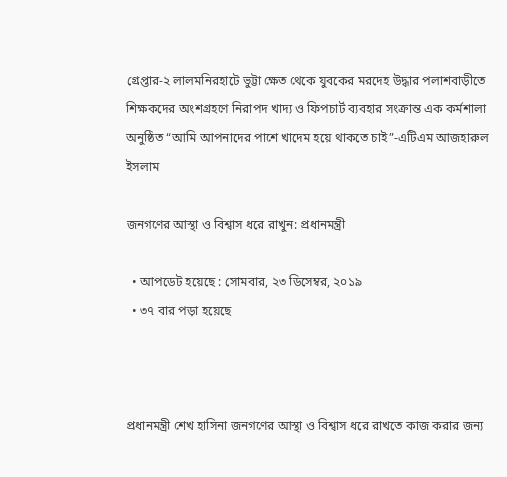গ্রেপ্তার-২ লালমনিরহাটে ভুট্টা ক্ষেত থেকে যুবকের মরদেহ উদ্ধার পলাশবাড়ীতে শিক্ষকদের অংশগ্রহণে নিরাপদ খাদ্য ও ফিপচার্ট ব্যবহার সংক্রান্ত এক কর্মশালা অনুষ্ঠিত “আমি আপনাদের পাশে খাদেম হয়ে থাকতে চাই”-এটিএম আজহারুল ইসলাম

জনগণের আস্থা ও বিশ্বাস ধরে রাখুন: প্রধানমন্ত্রী

  • আপডেট হয়েছে : সোমবার, ২৩ ডিসেম্বর, ২০১৯
  • ৩৭ বার পড়া হয়েছে



প্রধানমন্ত্রী শেখ হাসিনা জনগণের আস্থা ও বিশ্বাস ধরে রাখতে কাজ করার জন্য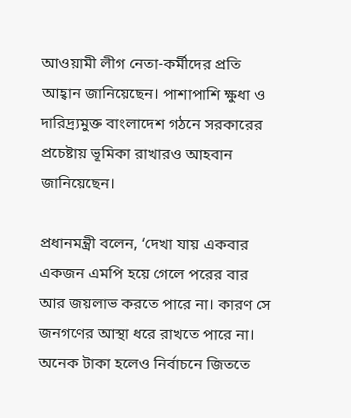আওয়ামী লীগ নেতা-কর্মীদের প্রতি আহ্বান জানিয়েছেন। পাশাপাশি ক্ষুধা ও দারিদ্র্যমুক্ত বাংলাদেশ গঠনে সরকারের প্রচেষ্টায় ভূমিকা রাখারও আহবান জানিয়েছেন।

প্রধানমন্ত্রী বলেন, ‘দেখা যায় একবার একজন এমপি হয়ে গেলে পরের বার আর জয়লাভ করতে পারে না। কারণ সে জনগণের আস্থা ধরে রাখতে পারে না। অনেক টাকা হলেও নির্বাচনে জিততে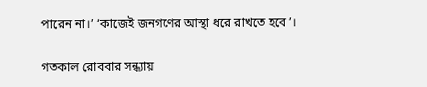পারেন না।’ ‘কাজেই জনগণের আস্থা ধরে রাখতে হবে’।

গতকাল রোববার সন্ধ্যায়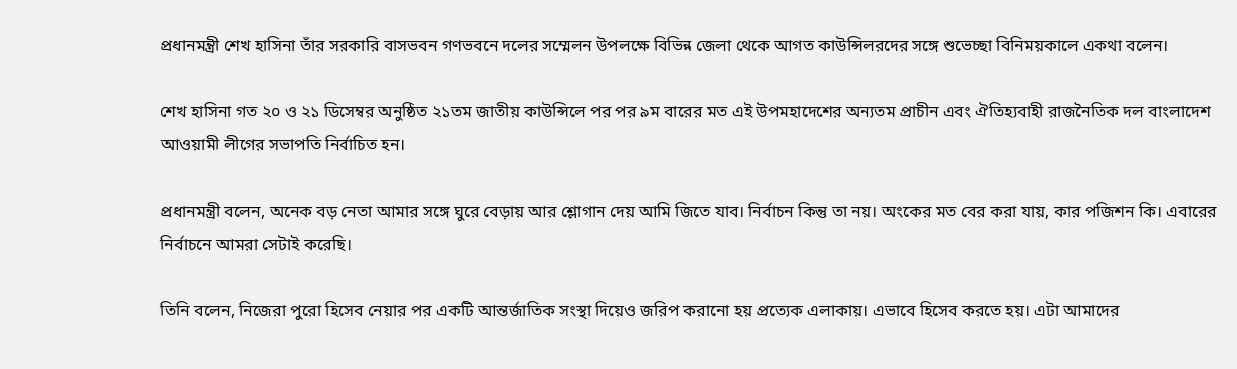প্রধানমন্ত্রী শেখ হাসিনা তাঁর সরকারি বাসভবন গণভবনে দলের সম্মেলন উপলক্ষে বিভিন্ন জেলা থেকে আগত কাউন্সিলরদের সঙ্গে শুভেচ্ছা বিনিময়কালে একথা বলেন।

শেখ হাসিনা গত ২০ ও ২১ ডিসেম্বর অনুষ্ঠিত ২১তম জাতীয় কাউন্সিলে পর পর ৯ম বারের মত এই উপমহাদেশের অন্যতম প্রাচীন এবং ঐতিহ্যবাহী রাজনৈতিক দল বাংলাদেশ আওয়ামী লীগের সভাপতি নির্বাচিত হন।

প্রধানমন্ত্রী বলেন, অনেক বড় নেতা আমার সঙ্গে ঘুরে বেড়ায় আর শ্লোগান দেয় আমি জিতে যাব। নির্বাচন কিন্তু তা নয়। অংকের মত বের করা যায়, কার পজিশন কি। এবারের নির্বাচনে আমরা সেটাই করেছি।

তিনি বলেন, নিজেরা পুরো হিসেব নেয়ার পর একটি আন্তর্জাতিক সংস্থা দিয়েও জরিপ করানো হয় প্রত্যেক এলাকায়। এভাবে হিসেব করতে হয়। এটা আমাদের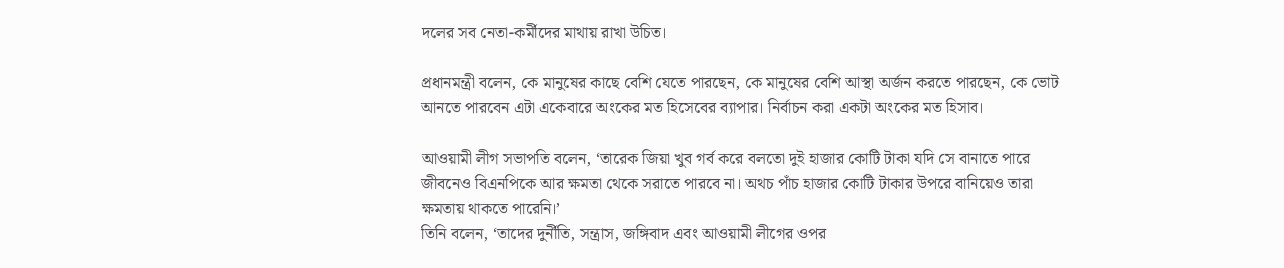দলের সব নেতা-কর্মীদের মাথায় রাখা উচিত।

প্রধানমন্ত্রী বলেন, কে মানুষের কাছে বেশি যেতে পারছেন, কে মানুষের বেশি আস্থা অর্জন করতে পারছেন, কে ভোট আনতে পারবেন এটা একেবারে অংকের মত হিসেবের ব্যাপার। নির্বাচন করা একটা অংকের মত হিসাব।

আওয়ামী লীগ সভাপতি বলেন, ‘তারেক জিয়া খুব গর্ব করে বলতো দুই হাজার কোটি টাকা যদি সে বানাতে পারে জীবনেও বিএনপিকে আর ক্ষমতা থেকে সরাতে পারবে না। অথচ পাঁচ হাজার কোটি টাকার উপরে বানিয়েও তারা ক্ষমতায় থাকতে পারেনি।’
তিনি বলেন, ‘তাদের দুর্নীতি, সন্ত্রাস, জঙ্গিবাদ এবং আওয়ামী লীগের ওপর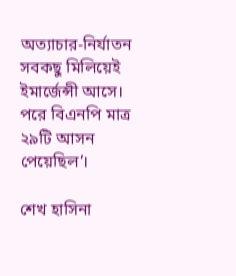অত্যাচার-নির্যাতন সবকছু মিলিয়েই ইমার্জেন্সী আসে। পরে বিএনপি মাত্র ২৯টি আসন পেয়েছিল’।

শেখ হাসিনা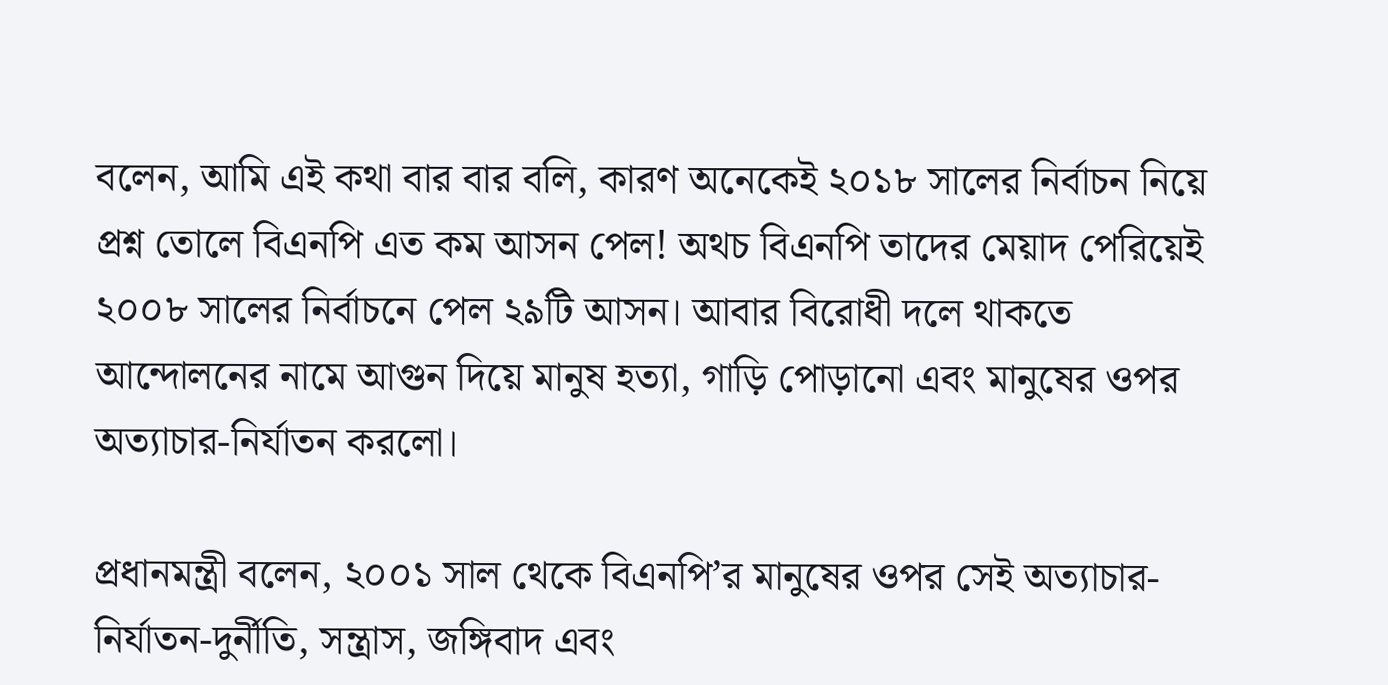বলেন, আমি এই কথা বার বার বলি, কারণ অনেকেই ২০১৮ সালের নির্বাচন নিয়ে প্রশ্ন তোলে বিএনপি এত কম আসন পেল! অথচ বিএনপি তাদের মেয়াদ পেরিয়েই ২০০৮ সালের নির্বাচনে পেল ২৯টি আসন। আবার বিরোধী দলে থাকতে আন্দোলনের নামে আগুন দিয়ে মানুষ হত্যা, গাড়ি পোড়ানো এবং মানুষের ওপর অত্যাচার-নির্যাতন করলো।

প্রধানমন্ত্রী বলেন, ২০০১ সাল থেকে বিএনপি’র মানুষের ওপর সেই অত্যাচার-নির্যাতন-দুর্নীতি, সন্ত্রাস, জঙ্গিবাদ এবং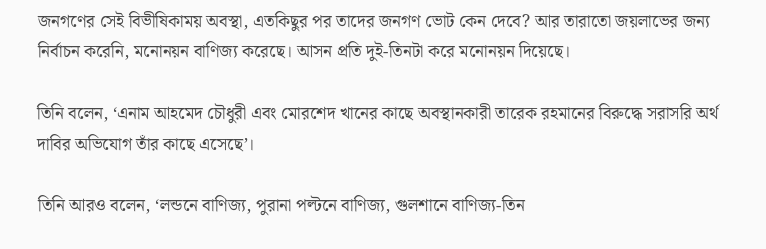জনগণের সেই বিভীষিকাময় অবস্থা, এতকিছুর পর তাদের জনগণ ভোট কেন দেবে? আর তারাতো জয়লাভের জন্য নির্বাচন করেনি, মনোনয়ন বাণিজ্য করেছে। আসন প্রতি দুই-তিনটা করে মনোনয়ন দিয়েছে।

তিনি বলেন, ‘এনাম আহমেদ চৌধুরী এবং মোরশেদ খানের কাছে অবস্থানকারী তারেক রহমানের বিরুদ্ধে সরাসরি অর্থ দাবির অভিযোগ তাঁর কাছে এসেছে’।

তিনি আরও বলেন, ‘লন্ডনে বাণিজ্য, পুরানা পল্টনে বাণিজ্য, গুলশানে বাণিজ্য-তিন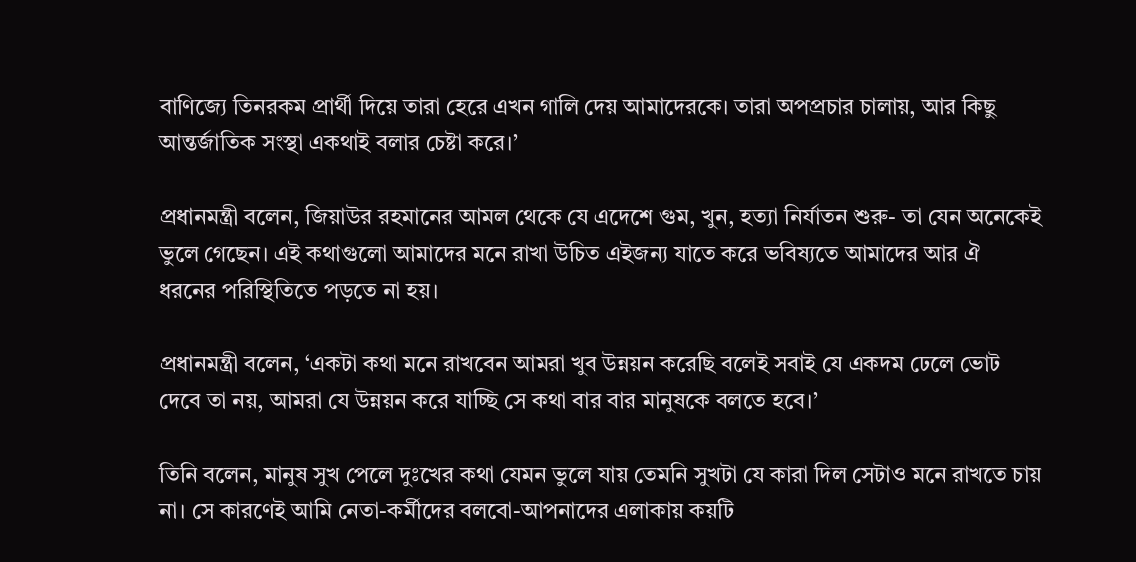বাণিজ্যে তিনরকম প্রার্থী দিয়ে তারা হেরে এখন গালি দেয় আমাদেরকে। তারা অপপ্রচার চালায়, আর কিছু আন্তর্জাতিক সংস্থা একথাই বলার চেষ্টা করে।’

প্রধানমন্ত্রী বলেন, জিয়াউর রহমানের আমল থেকে যে এদেশে গুম, খুন, হত্যা নির্যাতন শুরু- তা যেন অনেকেই ভুলে গেছেন। এই কথাগুলো আমাদের মনে রাখা উচিত এইজন্য যাতে করে ভবিষ্যতে আমাদের আর ঐ ধরনের পরিস্থিতিতে পড়তে না হয়।

প্রধানমন্ত্রী বলেন, ‘একটা কথা মনে রাখবেন আমরা খুব উন্নয়ন করেছি বলেই সবাই যে একদম ঢেলে ভোট দেবে তা নয়, আমরা যে উন্নয়ন করে যাচ্ছি সে কথা বার বার মানুষকে বলতে হবে।’

তিনি বলেন, মানুষ সুখ পেলে দুঃখের কথা যেমন ভুলে যায় তেমনি সুখটা যে কারা দিল সেটাও মনে রাখতে চায় না। সে কারণেই আমি নেতা-কর্মীদের বলবো-আপনাদের এলাকায় কয়টি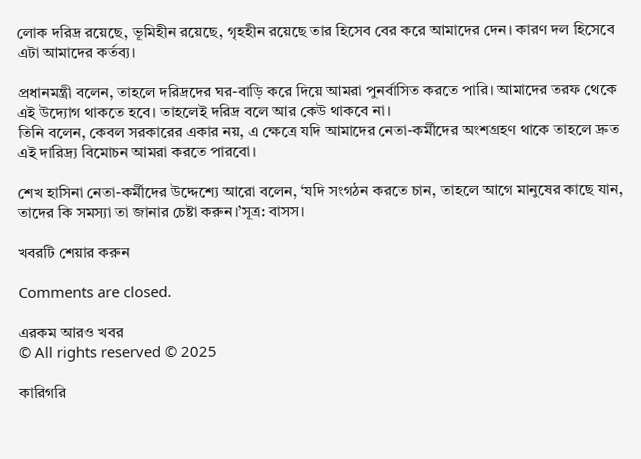লোক দরিদ্র রয়েছে, ভূমিহীন রয়েছে, গৃহহীন রয়েছে তার হিসেব বের করে আমাদের দেন। কারণ দল হিসেবে এটা আমাদের কর্তব্য।

প্রধানমন্ত্রী বলেন, তাহলে দরিদ্রদের ঘর-বাড়ি করে দিয়ে আমরা পুনর্বাসিত করতে পারি। আমাদের তরফ থেকে এই উদ্যোগ থাকতে হবে। তাহলেই দরিদ্র বলে আর কেউ থাকবে না।
তিনি বলেন, কেবল সরকারের একার নয়, এ ক্ষেত্রে যদি আমাদের নেতা-কর্মীদের অংশগ্রহণ থাকে তাহলে দ্রুত এই দারিদ্র্য বিমোচন আমরা করতে পারবো।

শেখ হাসিনা নেতা-কর্মীদের উদ্দেশ্যে আরো বলেন, ‘যদি সংগঠন করতে চান, তাহলে আগে মানুষের কাছে যান, তাদের কি সমস্যা তা জানার চেষ্টা করুন।’সূত্র: বাসস।

খবরটি শেয়ার করুন

Comments are closed.

এরকম আরও খবর
© All rights reserved © 2025

কারিগরি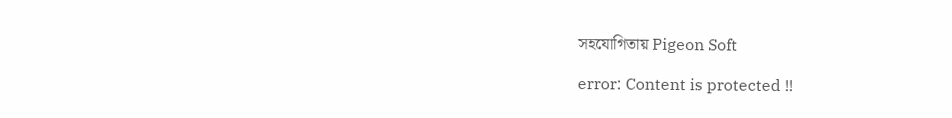সহযোগিতায় Pigeon Soft

error: Content is protected !!